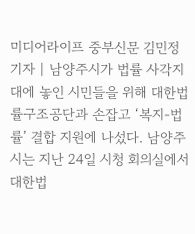미디어라이프 중부신문 김민정 기자 | 남양주시가 법률 사각지대에 놓인 시민들을 위해 대한법률구조공단과 손잡고 ‘복지-법률’ 결합 지원에 나섰다. 남양주시는 지난 24일 시청 회의실에서 대한법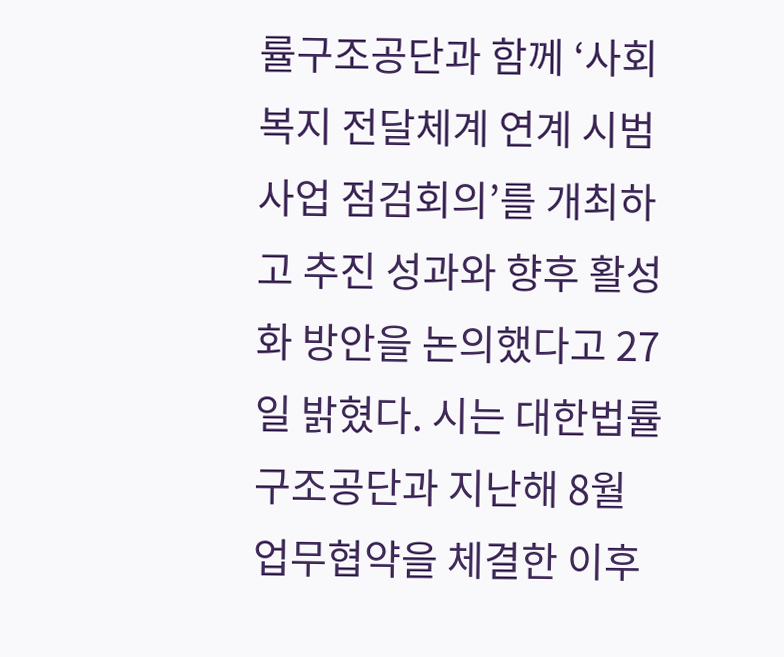률구조공단과 함께 ‘사회복지 전달체계 연계 시범사업 점검회의’를 개최하고 추진 성과와 향후 활성화 방안을 논의했다고 27일 밝혔다. 시는 대한법률구조공단과 지난해 8월 업무협약을 체결한 이후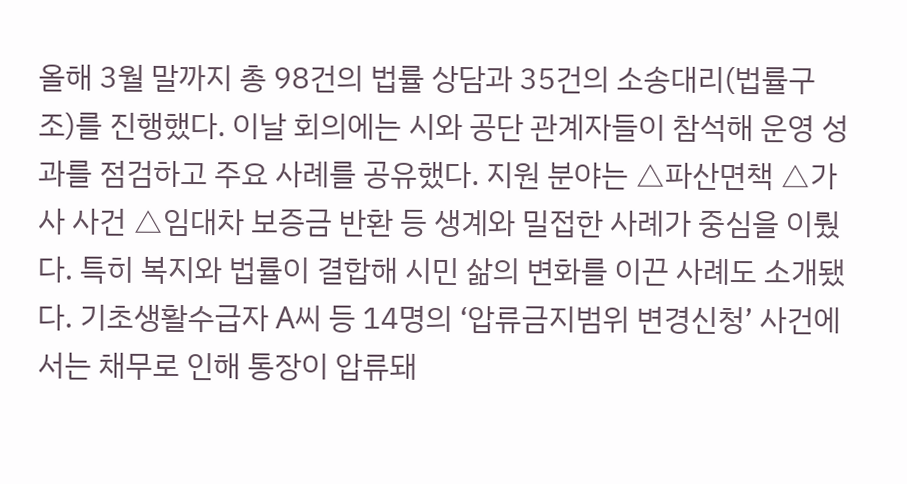올해 3월 말까지 총 98건의 법률 상담과 35건의 소송대리(법률구조)를 진행했다. 이날 회의에는 시와 공단 관계자들이 참석해 운영 성과를 점검하고 주요 사례를 공유했다. 지원 분야는 △파산면책 △가사 사건 △임대차 보증금 반환 등 생계와 밀접한 사례가 중심을 이뤘다. 특히 복지와 법률이 결합해 시민 삶의 변화를 이끈 사례도 소개됐다. 기초생활수급자 A씨 등 14명의 ‘압류금지범위 변경신청’ 사건에서는 채무로 인해 통장이 압류돼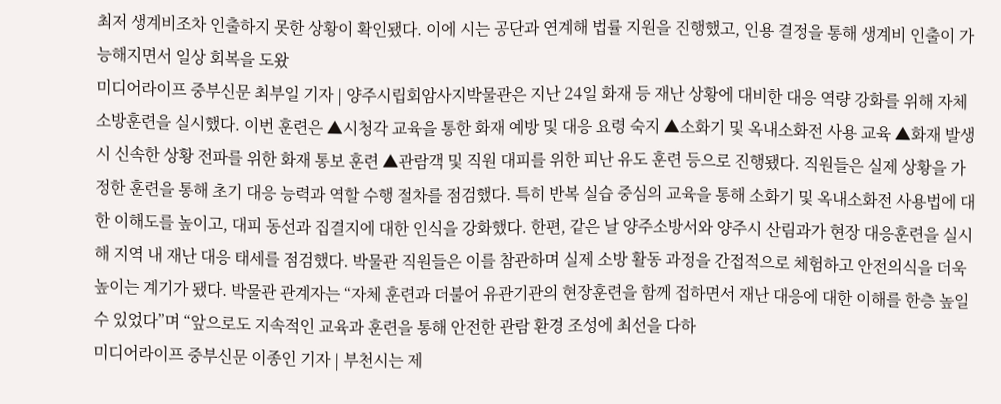최저 생계비조차 인출하지 못한 상황이 확인됐다. 이에 시는 공단과 연계해 법률 지원을 진행했고, 인용 결정을 통해 생계비 인출이 가능해지면서 일상 회복을 도왔
미디어라이프 중부신문 최부일 기자 | 양주시립회암사지박물관은 지난 24일 화재 등 재난 상황에 대비한 대응 역량 강화를 위해 자체 소방훈련을 실시했다. 이번 훈련은 ▲시청각 교육을 통한 화재 예방 및 대응 요령 숙지 ▲소화기 및 옥내소화전 사용 교육 ▲화재 발생 시 신속한 상황 전파를 위한 화재 통보 훈련 ▲관람객 및 직원 대피를 위한 피난 유도 훈련 등으로 진행됐다. 직원들은 실제 상황을 가정한 훈련을 통해 초기 대응 능력과 역할 수행 절차를 점검했다. 특히 반복 실습 중심의 교육을 통해 소화기 및 옥내소화전 사용법에 대한 이해도를 높이고, 대피 동선과 집결지에 대한 인식을 강화했다. 한편, 같은 날 양주소방서와 양주시 산림과가 현장 대응훈련을 실시해 지역 내 재난 대응 태세를 점검했다. 박물관 직원들은 이를 참관하며 실제 소방 활동 과정을 간접적으로 체험하고 안전의식을 더욱 높이는 계기가 됐다. 박물관 관계자는 “자체 훈련과 더불어 유관기관의 현장훈련을 함께 접하면서 재난 대응에 대한 이해를 한층 높일 수 있었다”며 “앞으로도 지속적인 교육과 훈련을 통해 안전한 관람 환경 조성에 최선을 다하
미디어라이프 중부신문 이종인 기자 | 부천시는 제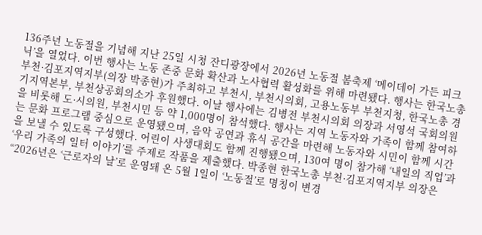136주년 노동절을 기념해 지난 25일 시청 잔디광장에서 2026년 노동절 봄축제 ‘메이데이 가든 피크닉’을 열었다. 이번 행사는 노동 존중 문화 확산과 노사협력 활성화를 위해 마련됐다. 행사는 한국노총 부천·김포지역지부(의장 박종현)가 주최하고 부천시, 부천시의회, 고용노동부 부천지청, 한국노총 경기지역본부, 부천상공회의소가 후원했다. 이날 행사에는 김병전 부천시의회 의장과 서영석 국회의원을 비롯해 도·시의원, 부천시민 등 약 1,000명이 참석했다. 행사는 지역 노동자와 가족이 함께 참여하는 문화 프로그램 중심으로 운영됐으며, 음악 공연과 휴식 공간을 마련해 노동자와 시민이 함께 시간을 보낼 수 있도록 구성했다. 어린이 사생대회도 함께 진행됐으며, 130여 명이 참가해 ‘내일의 직업’과 ‘우리 가족의 일터 이야기’를 주제로 작품을 제출했다. 박종현 한국노총 부천·김포지역지부 의장은 “2026년은 ‘근로자의 날’로 운영돼 온 5월 1일이 ‘노동절’로 명칭이 변경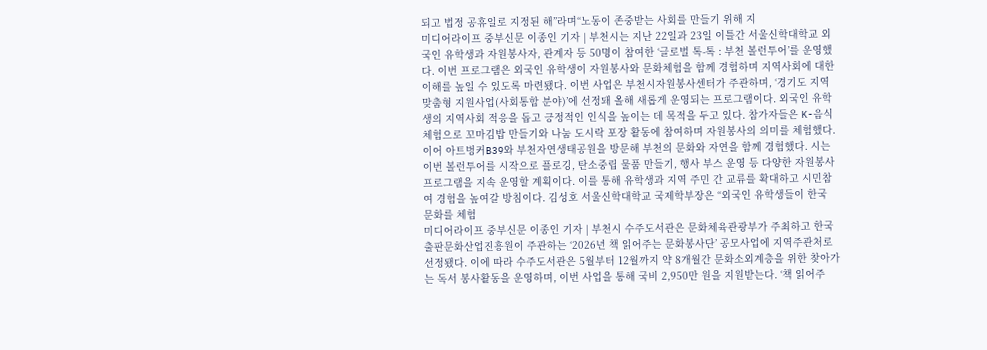되고 법정 공휴일로 지정된 해”라며“노동이 존중받는 사회를 만들기 위해 지
미디어라이프 중부신문 이종인 기자 | 부천시는 지난 22일과 23일 이틀간 서울신학대학교 외국인 유학생과 자원봉사자, 관계자 등 50명이 참여한 ‘글로벌 톡-톡 : 부천 볼런투어’를 운영했다. 이번 프로그램은 외국인 유학생이 자원봉사와 문화체험을 함께 경험하며 지역사회에 대한 이해를 높일 수 있도록 마련됐다. 이번 사업은 부천시자원봉사센터가 주관하며, ‘경기도 지역맞춤형 지원사업(사회통합 분야)’에 선정돼 올해 새롭게 운영되는 프로그램이다. 외국인 유학생의 지역사회 적응을 돕고 긍정적인 인식을 높이는 데 목적을 두고 있다. 참가자들은 K-음식 체험으로 꼬마김밥 만들기와 나눔 도시락 포장 활동에 참여하며 자원봉사의 의미를 체험했다. 이어 아트벙커B39와 부천자연생태공원을 방문해 부천의 문화와 자연을 함께 경험했다. 시는 이번 볼런투어를 시작으로 플로깅, 탄소중립 물품 만들기, 행사 부스 운영 등 다양한 자원봉사 프로그램을 지속 운영할 계획이다. 이를 통해 유학생과 지역 주민 간 교류를 확대하고 시민참여 경험을 높여갈 방침이다. 김성호 서울신학대학교 국제학부장은 “외국인 유학생들이 한국 문화를 체험
미디어라이프 중부신문 이종인 기자 | 부천시 수주도서관은 문화체육관광부가 주최하고 한국출판문화산업진흥원이 주관하는 ‘2026년 책 읽어주는 문화봉사단’ 공모사업에 지역주관처로 선정됐다. 이에 따라 수주도서관은 5월부터 12월까지 약 8개월간 문화소외계층을 위한 찾아가는 독서 봉사활동을 운영하며, 이번 사업을 통해 국비 2,950만 원을 지원받는다. ‘책 읽어주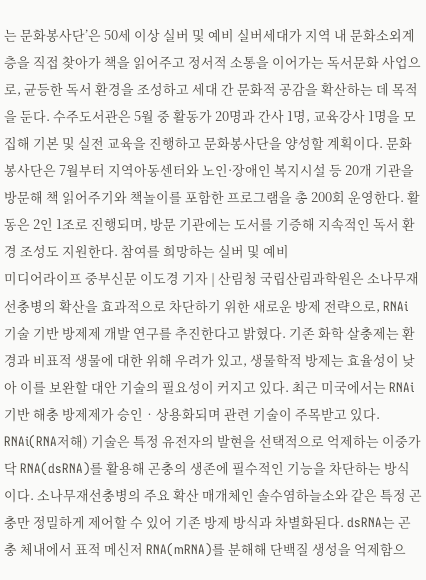는 문화봉사단’은 50세 이상 실버 및 예비 실버세대가 지역 내 문화소외계층을 직접 찾아가 책을 읽어주고 정서적 소통을 이어가는 독서문화 사업으로, 균등한 독서 환경을 조성하고 세대 간 문화적 공감을 확산하는 데 목적을 둔다. 수주도서관은 5월 중 활동가 20명과 간사 1명, 교육강사 1명을 모집해 기본 및 실전 교육을 진행하고 문화봉사단을 양성할 계획이다. 문화봉사단은 7월부터 지역아동센터와 노인·장애인 복지시설 등 20개 기관을 방문해 책 읽어주기와 책놀이를 포함한 프로그램을 총 200회 운영한다. 활동은 2인 1조로 진행되며, 방문 기관에는 도서를 기증해 지속적인 독서 환경 조성도 지원한다. 참여를 희망하는 실버 및 예비
미디어라이프 중부신문 이도경 기자 | 산림청 국립산림과학원은 소나무재선충병의 확산을 효과적으로 차단하기 위한 새로운 방제 전략으로, RNAi 기술 기반 방제제 개발 연구를 추진한다고 밝혔다. 기존 화학 살충제는 환경과 비표적 생물에 대한 위해 우려가 있고, 생물학적 방제는 효율성이 낮아 이를 보완할 대안 기술의 필요성이 커지고 있다. 최근 미국에서는 RNAi 기반 해충 방제제가 승인‧상용화되며 관련 기술이 주목받고 있다. RNAi(RNA저해) 기술은 특정 유전자의 발현을 선택적으로 억제하는 이중가닥 RNA(dsRNA)를 활용해 곤충의 생존에 필수적인 기능을 차단하는 방식이다. 소나무재선충병의 주요 확산 매개체인 솔수염하늘소와 같은 특정 곤충만 정밀하게 제어할 수 있어 기존 방제 방식과 차별화된다. dsRNA는 곤충 체내에서 표적 메신저 RNA(mRNA)를 분해해 단백질 생성을 억제함으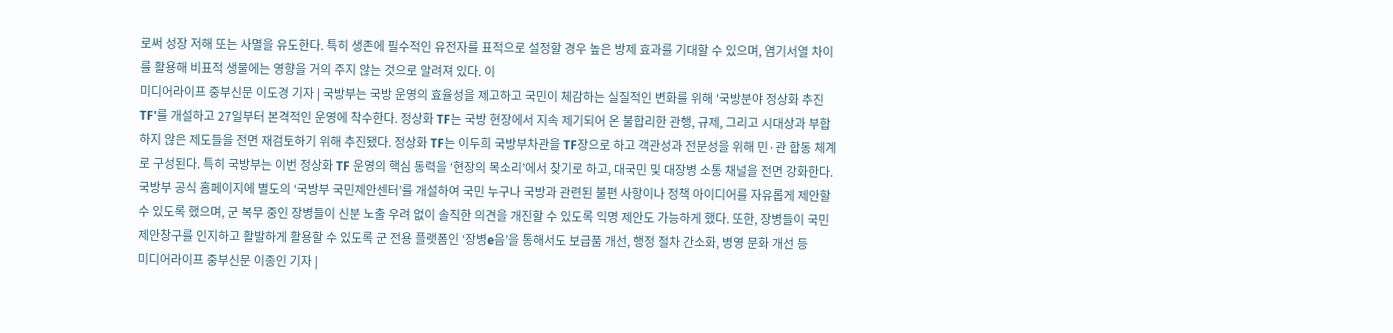로써 성장 저해 또는 사멸을 유도한다. 특히 생존에 필수적인 유전자를 표적으로 설정할 경우 높은 방제 효과를 기대할 수 있으며, 염기서열 차이를 활용해 비표적 생물에는 영향을 거의 주지 않는 것으로 알려져 있다. 이
미디어라이프 중부신문 이도경 기자 | 국방부는 국방 운영의 효율성을 제고하고 국민이 체감하는 실질적인 변화를 위해 '국방분야 정상화 추진 TF'를 개설하고 27일부터 본격적인 운영에 착수한다. 정상화 TF는 국방 현장에서 지속 제기되어 온 불합리한 관행, 규제, 그리고 시대상과 부합하지 않은 제도들을 전면 재검토하기 위해 추진됐다. 정상화 TF는 이두희 국방부차관을 TF장으로 하고 객관성과 전문성을 위해 민·관 합동 체계로 구성된다. 특히 국방부는 이번 정상화 TF 운영의 핵심 동력을 ‘현장의 목소리’에서 찾기로 하고, 대국민 및 대장병 소통 채널을 전면 강화한다. 국방부 공식 홈페이지에 별도의 ‘국방부 국민제안센터’를 개설하여 국민 누구나 국방과 관련된 불편 사항이나 정책 아이디어를 자유롭게 제안할 수 있도록 했으며, 군 복무 중인 장병들이 신분 노출 우려 없이 솔직한 의견을 개진할 수 있도록 익명 제안도 가능하게 했다. 또한, 장병들이 국민제안창구를 인지하고 활발하게 활용할 수 있도록 군 전용 플랫폼인 ‘장병e음’을 통해서도 보급품 개선, 행정 절차 간소화, 병영 문화 개선 등
미디어라이프 중부신문 이종인 기자 |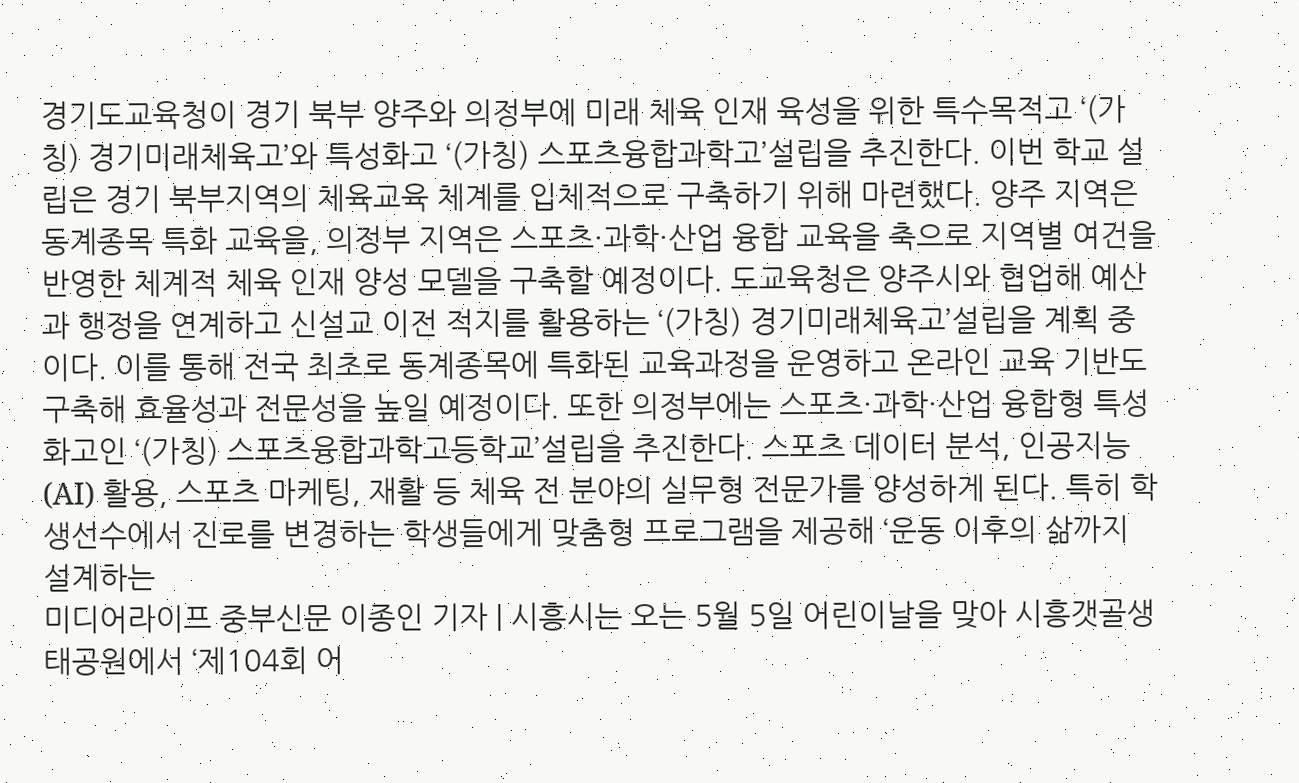경기도교육청이 경기 북부 양주와 의정부에 미래 체육 인재 육성을 위한 특수목적고 ‘(가칭) 경기미래체육고’와 특성화고 ‘(가칭) 스포츠융합과학고’설립을 추진한다. 이번 학교 설립은 경기 북부지역의 체육교육 체계를 입체적으로 구축하기 위해 마련했다. 양주 지역은 동계종목 특화 교육을, 의정부 지역은 스포츠·과학·산업 융합 교육을 축으로 지역별 여건을 반영한 체계적 체육 인재 양성 모델을 구축할 예정이다. 도교육청은 양주시와 협업해 예산과 행정을 연계하고 신설교 이전 적지를 활용하는 ‘(가칭) 경기미래체육고’설립을 계획 중이다. 이를 통해 전국 최초로 동계종목에 특화된 교육과정을 운영하고 온라인 교육 기반도 구축해 효율성과 전문성을 높일 예정이다. 또한 의정부에는 스포츠·과학·산업 융합형 특성화고인 ‘(가칭) 스포츠융합과학고등학교’설립을 추진한다. 스포츠 데이터 분석, 인공지능(AI) 활용, 스포츠 마케팅, 재활 등 체육 전 분야의 실무형 전문가를 양성하게 된다. 특히 학생선수에서 진로를 변경하는 학생들에게 맞춤형 프로그램을 제공해 ‘운동 이후의 삶까지 설계하는
미디어라이프 중부신문 이종인 기자 | 시흥시는 오는 5월 5일 어린이날을 맞아 시흥갯골생태공원에서 ‘제104회 어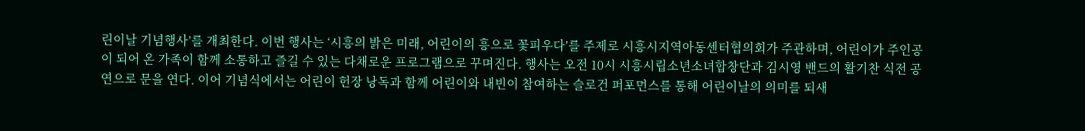린이날 기념행사’를 개최한다. 이번 행사는 ‘시흥의 밝은 미래, 어린이의 흥으로 꽃피우다’를 주제로 시흥시지역아동센터협의회가 주관하며, 어린이가 주인공이 되어 온 가족이 함께 소통하고 즐길 수 있는 다채로운 프로그램으로 꾸며진다. 행사는 오전 10시 시흥시립소년소녀합창단과 김시영 밴드의 활기찬 식전 공연으로 문을 연다. 이어 기념식에서는 어린이 헌장 낭독과 함께 어린이와 내빈이 참여하는 슬로건 퍼포먼스를 통해 어린이날의 의미를 되새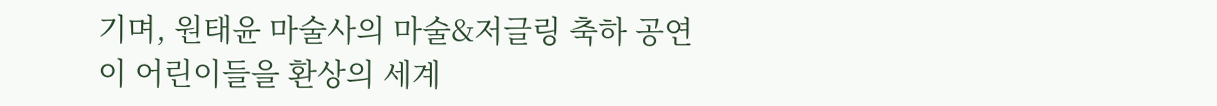기며, 원태윤 마술사의 마술&저글링 축하 공연이 어린이들을 환상의 세계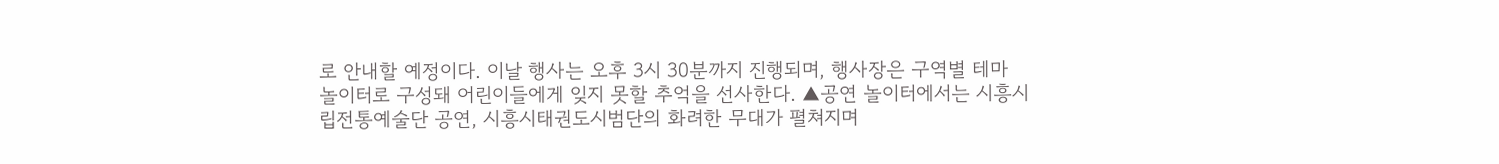로 안내할 예정이다. 이날 행사는 오후 3시 30분까지 진행되며, 행사장은 구역별 테마 놀이터로 구성돼 어린이들에게 잊지 못할 추억을 선사한다. ▲공연 놀이터에서는 시흥시립전통예술단 공연, 시흥시태권도시범단의 화려한 무대가 펼쳐지며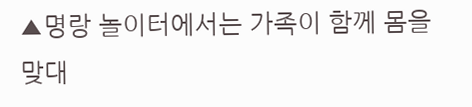▲명랑 놀이터에서는 가족이 함께 몸을 맞대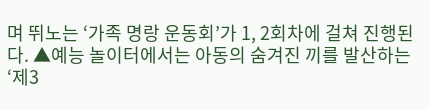며 뛰노는 ‘가족 명랑 운동회’가 1, 2회차에 걸쳐 진행된다. ▲예능 놀이터에서는 아동의 숨겨진 끼를 발산하는 ‘제3